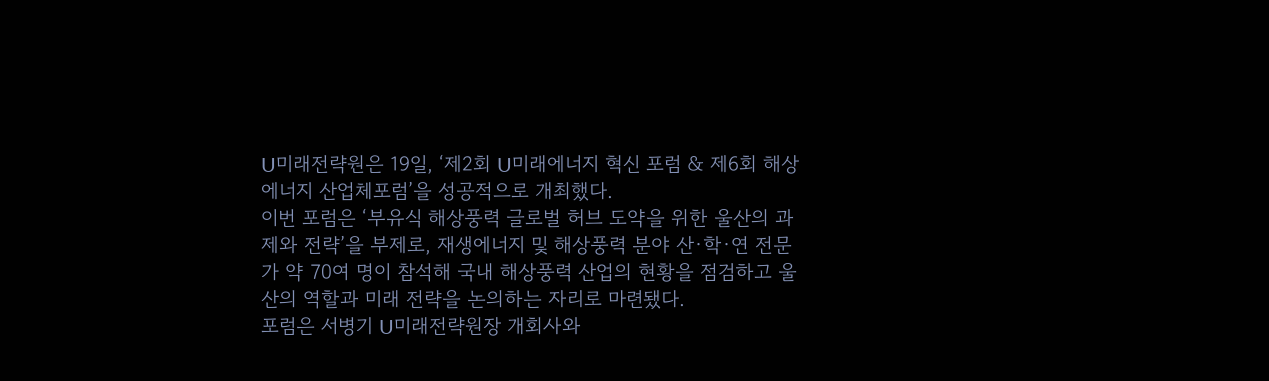U미래전략원은 19일, ‘제2회 U미래에너지 혁신 포럼 & 제6회 해상에너지 산업체포럼’을 성공적으로 개최했다.
이번 포럼은 ‘부유식 해상풍력 글로벌 허브 도약을 위한 울산의 과제와 전략’을 부제로, 재생에너지 및 해상풍력 분야 산·학·연 전문가 약 70여 명이 참석해 국내 해상풍력 산업의 현황을 점검하고 울산의 역할과 미래 전략을 논의하는 자리로 마련됐다.
포럼은 서병기 U미래전략원장 개회사와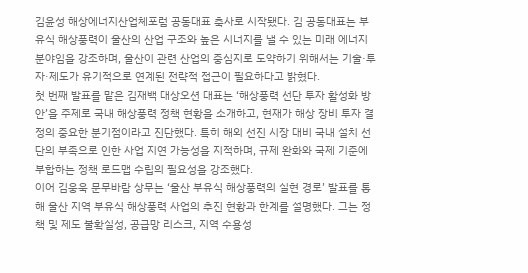김윤성 해상에너지산업체포럼 공동대표 축사로 시작됐다. 김 공동대표는 부유식 해상풍력이 울산의 산업 구조와 높은 시너지를 낼 수 있는 미래 에너지 분야임을 강조하며, 울산이 관련 산업의 중심지로 도약하기 위해서는 기술·투자·제도가 유기적으로 연계된 전략적 접근이 필요하다고 밝혔다.
첫 번째 발표를 맡은 김재백 대상오션 대표는 ‘해상풍력 선단 투자 활성화 방안’을 주제로 국내 해상풍력 정책 현황을 소개하고, 현재가 해상 장비 투자 결정의 중요한 분기점이라고 진단했다. 특히 해외 선진 시장 대비 국내 설치 선단의 부족으로 인한 사업 지연 가능성을 지적하며, 규제 완화와 국제 기준에 부합하는 정책 로드맵 수립의 필요성을 강조했다.
이어 김웅욱 문무바람 상무는 ‘울산 부유식 해상풍력의 실현 경로’ 발표를 통해 울산 지역 부유식 해상풍력 사업의 추진 현황과 한계를 설명했다. 그는 정책 및 제도 불확실성, 공급망 리스크, 지역 수용성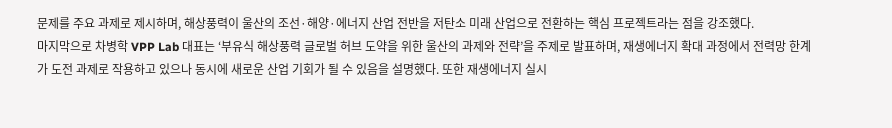문제를 주요 과제로 제시하며, 해상풍력이 울산의 조선·해양·에너지 산업 전반을 저탄소 미래 산업으로 전환하는 핵심 프로젝트라는 점을 강조했다.
마지막으로 차병학 VPP Lab 대표는 ‘부유식 해상풍력 글로벌 허브 도약을 위한 울산의 과제와 전략’을 주제로 발표하며, 재생에너지 확대 과정에서 전력망 한계가 도전 과제로 작용하고 있으나 동시에 새로운 산업 기회가 될 수 있음을 설명했다. 또한 재생에너지 실시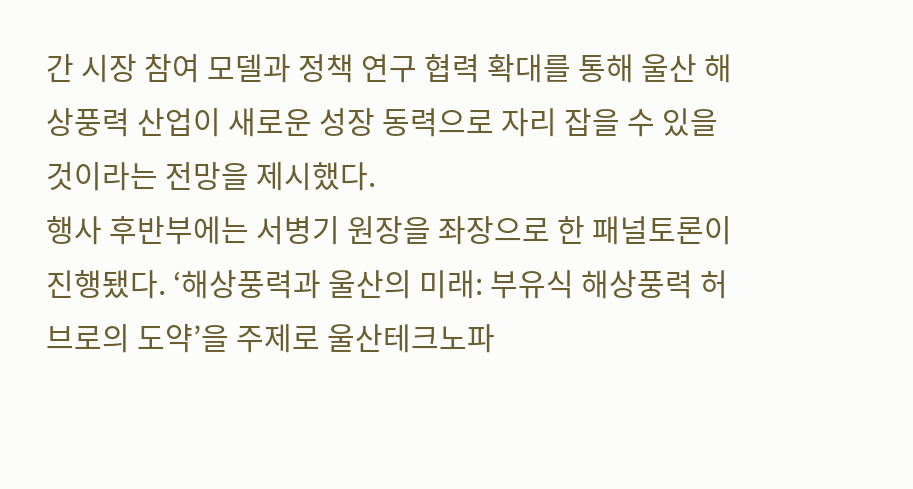간 시장 참여 모델과 정책 연구 협력 확대를 통해 울산 해상풍력 산업이 새로운 성장 동력으로 자리 잡을 수 있을 것이라는 전망을 제시했다.
행사 후반부에는 서병기 원장을 좌장으로 한 패널토론이 진행됐다. ‘해상풍력과 울산의 미래: 부유식 해상풍력 허브로의 도약’을 주제로 울산테크노파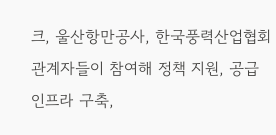크, 울산항만공사, 한국풍력산업협회 관계자들이 참여해 정책 지원, 공급 인프라 구축,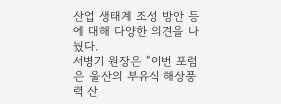산업 생태계 조성 방안 등에 대해 다양한 의견을 나눴다.
서병기 원장은 “이번 포럼은 울산의 부유식 해상풍력 산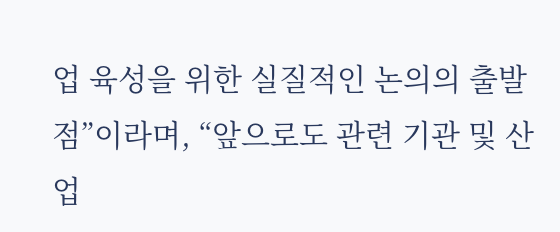업 육성을 위한 실질적인 논의의 출발점”이라며, “앞으로도 관련 기관 및 산업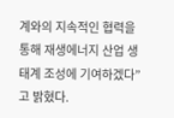계와의 지속적인 협력을 통해 재생에너지 산업 생태계 조성에 기여하겠다”고 밝혔다.